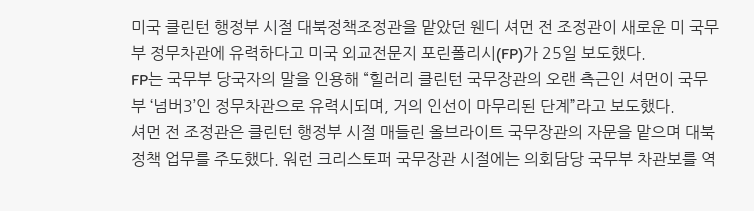미국 클린턴 행정부 시절 대북정책조정관을 맡았던 웬디 셔먼 전 조정관이 새로운 미 국무부 정무차관에 유력하다고 미국 외교전문지 포린폴리시(FP)가 25일 보도했다.
FP는 국무부 당국자의 말을 인용해 “힐러리 클린턴 국무장관의 오랜 측근인 셔먼이 국무부 ‘넘버3’인 정무차관으로 유력시되며, 거의 인선이 마무리된 단계”라고 보도했다.
셔먼 전 조정관은 클린턴 행정부 시절 매들린 올브라이트 국무장관의 자문을 맡으며 대북정책 업무를 주도했다. 워런 크리스토퍼 국무장관 시절에는 의회담당 국무부 차관보를 역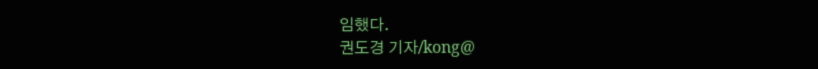임했다.
권도경 기자/kong@